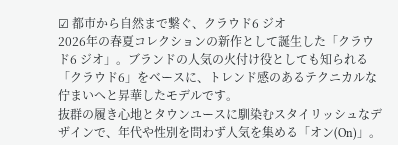☑ 都市から自然まで繋ぐ、クラウド6 ジオ
2026年の春夏コレクションの新作として誕生した「クラウド6 ジオ」。ブランドの人気の火付け役としても知られる「クラウド6」をベースに、トレンド感のあるテクニカルな佇まいへと昇華したモデルです。
抜群の履き心地とタウンユースに馴染むスタイリッシュなデザインで、年代や性別を問わず人気を集める「オン(On)」。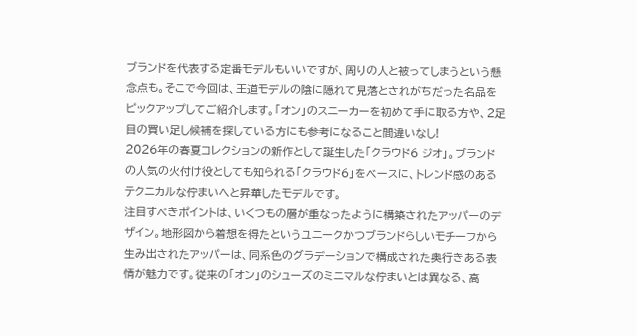ブランドを代表する定番モデルもいいですが、周りの人と被ってしまうという懸念点も。そこで今回は、王道モデルの陰に隠れて見落とされがちだった名品をピックアップしてご紹介します。「オン」のスニーカーを初めて手に取る方や、2足目の買い足し候補を探している方にも参考になること間違いなし!
2026年の春夏コレクションの新作として誕生した「クラウド6 ジオ」。ブランドの人気の火付け役としても知られる「クラウド6」をベースに、トレンド感のあるテクニカルな佇まいへと昇華したモデルです。
注目すべきポイントは、いくつもの層が重なったように構築されたアッパーのデザイン。地形図から着想を得たというユニークかつブランドらしいモチーフから生み出されたアッパーは、同系色のグラデーションで構成された奥行きある表情が魅力です。従来の「オン」のシューズのミニマルな佇まいとは異なる、高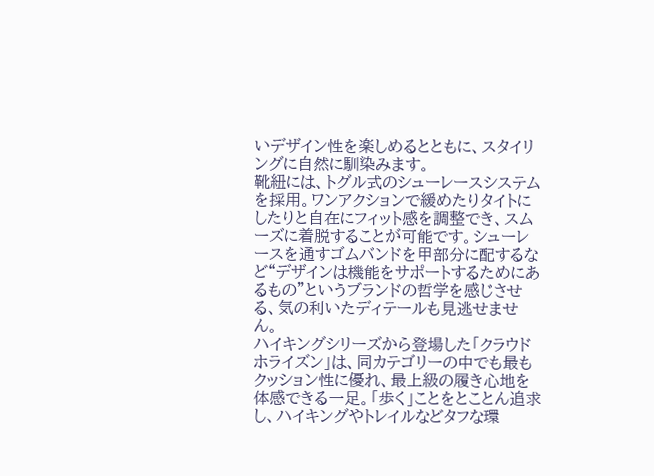いデザイン性を楽しめるとともに、スタイリングに自然に馴染みます。
靴紐には、トグル式のシューレースシステムを採用。ワンアクションで緩めたりタイトにしたりと自在にフィット感を調整でき、スムーズに着脱することが可能です。シューレースを通すゴムバンドを甲部分に配するなど“デザインは機能をサポートするためにあるもの”というブランドの哲学を感じさせる、気の利いたディテールも見逃せません。
ハイキングシリーズから登場した「クラウドホライズン」は、同カテゴリーの中でも最もクッション性に優れ、最上級の履き心地を体感できる一足。「歩く」ことをとことん追求し、ハイキングやトレイルなどタフな環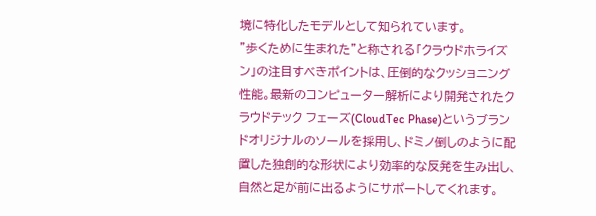境に特化したモデルとして知られています。
"歩くために生まれた"と称される「クラウドホライズン」の注目すべきポイントは、圧倒的なクッショニング性能。最新のコンピューター解析により開発されたクラウドテック フェーズ(CloudTec Phase)というブランドオリジナルのソールを採用し、ドミノ倒しのように配置した独創的な形状により効率的な反発を生み出し、自然と足が前に出るようにサポートしてくれます。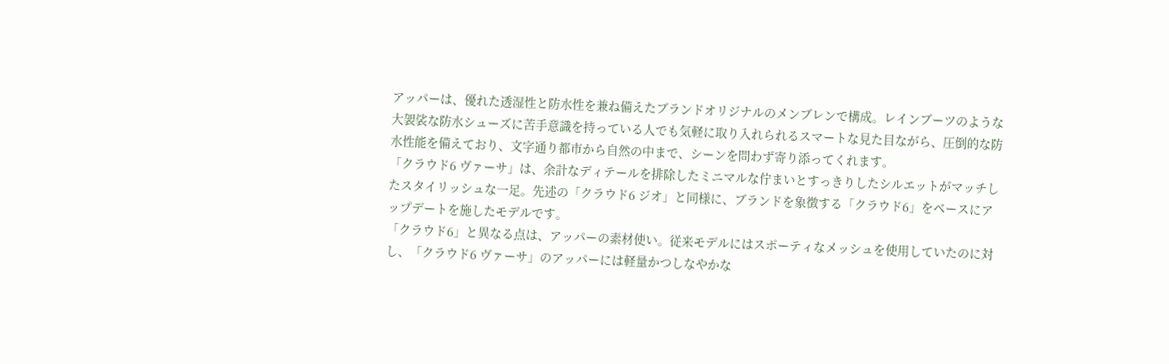アッパーは、優れた透湿性と防水性を兼ね備えたブランドオリジナルのメンブレンで構成。レインブーツのような大袈裟な防水シューズに苦手意識を持っている人でも気軽に取り入れられるスマートな見た目ながら、圧倒的な防水性能を備えており、文字通り都市から自然の中まで、シーンを問わず寄り添ってくれます。
「クラウド6 ヴァーサ」は、余計なディテールを排除したミニマルな佇まいとすっきりしたシルエットがマッチしたスタイリッシュな一足。先述の「クラウド6 ジオ」と同様に、ブランドを象徴する「クラウド6」をベースにアップデートを施したモデルです。
「クラウド6」と異なる点は、アッパーの素材使い。従来モデルにはスポーティなメッシュを使用していたのに対し、「クラウド6 ヴァーサ」のアッパーには軽量かつしなやかな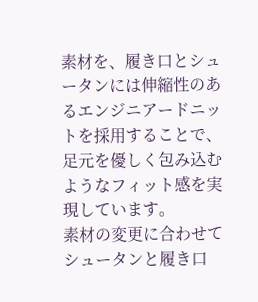素材を、履き口とシュータンには伸縮性のあるエンジニアードニットを採用することで、足元を優しく包み込むようなフィット感を実現しています。
素材の変更に合わせてシュータンと履き口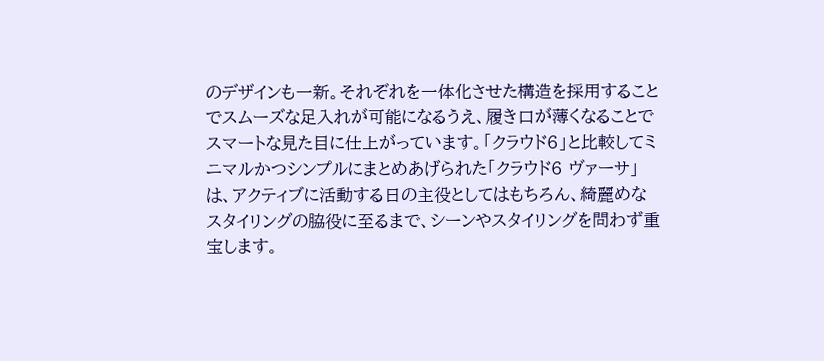のデザインも一新。それぞれを一体化させた構造を採用することでスムーズな足入れが可能になるうえ、履き口が薄くなることでスマートな見た目に仕上がっています。「クラウド6」と比較してミニマルかつシンプルにまとめあげられた「クラウド6 ヴァーサ」は、アクティブに活動する日の主役としてはもちろん、綺麗めなスタイリングの脇役に至るまで、シーンやスタイリングを問わず重宝します。